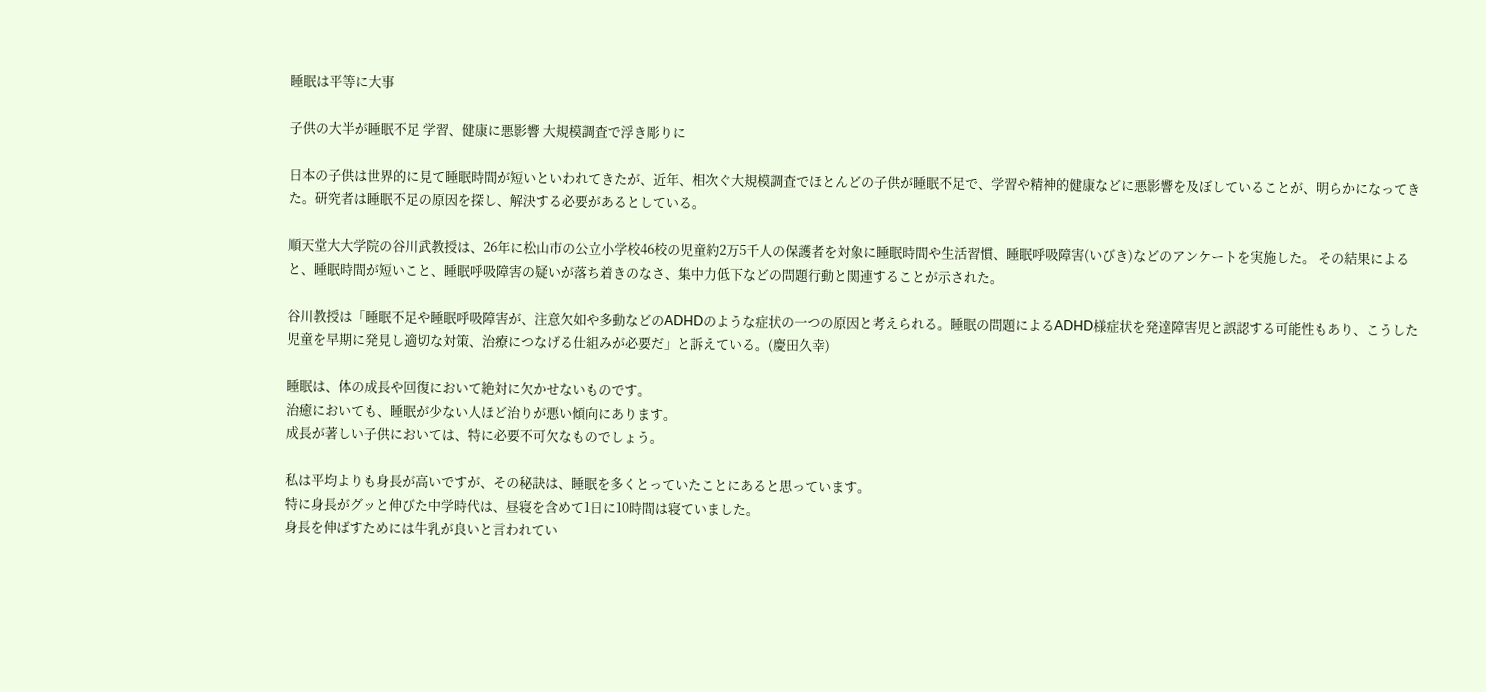睡眠は平等に大事

子供の大半が睡眠不足 学習、健康に悪影響 大規模調査で浮き彫りに

日本の子供は世界的に見て睡眠時間が短いといわれてきたが、近年、相次ぐ大規模調査でほとんどの子供が睡眠不足で、学習や精神的健康などに悪影響を及ぼしていることが、明らかになってきた。研究者は睡眠不足の原因を探し、解決する必要があるとしている。

順天堂大大学院の谷川武教授は、26年に松山市の公立小学校46校の児童約2万5千人の保護者を対象に睡眠時間や生活習慣、睡眠呼吸障害(いびき)などのアンケートを実施した。 その結果によると、睡眠時間が短いこと、睡眠呼吸障害の疑いが落ち着きのなさ、集中力低下などの問題行動と関連することが示された。

谷川教授は「睡眠不足や睡眠呼吸障害が、注意欠如や多動などのADHDのような症状の一つの原因と考えられる。睡眠の問題によるADHD様症状を発達障害児と誤認する可能性もあり、こうした児童を早期に発見し適切な対策、治療につなげる仕組みが必要だ」と訴えている。(慶田久幸)

睡眠は、体の成長や回復において絶対に欠かせないものです。
治癒においても、睡眠が少ない人ほど治りが悪い傾向にあります。
成長が著しい子供においては、特に必要不可欠なものでしょう。

私は平均よりも身長が高いですが、その秘訣は、睡眠を多くとっていたことにあると思っています。
特に身長がグッと伸びた中学時代は、昼寝を含めて1日に10時間は寝ていました。
身長を伸ばすためには牛乳が良いと言われてい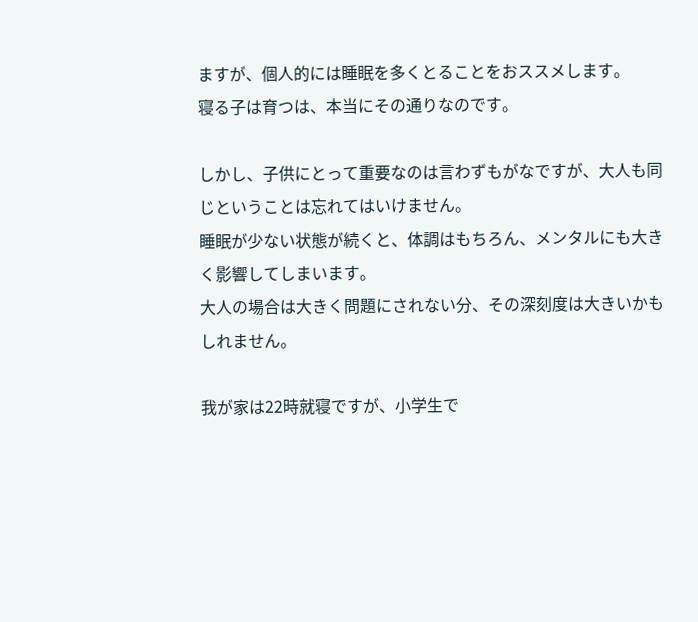ますが、個人的には睡眠を多くとることをおススメします。
寝る子は育つは、本当にその通りなのです。

しかし、子供にとって重要なのは言わずもがなですが、大人も同じということは忘れてはいけません。
睡眠が少ない状態が続くと、体調はもちろん、メンタルにも大きく影響してしまいます。
大人の場合は大きく問題にされない分、その深刻度は大きいかもしれません。

我が家は22時就寝ですが、小学生で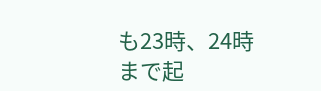も23時、24時まで起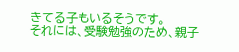きてる子もいるそうです。
それには、受験勉強のため、親子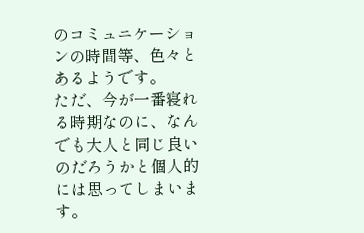のコミュニケーションの時間等、色々とあるようです。
ただ、今が一番寝れる時期なのに、なんでも大人と同じ良いのだろうかと個人的には思ってしまいます。